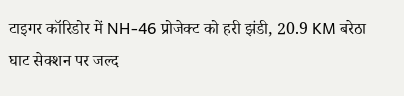टाइगर कॉरिडोर में NH-46 प्रोजेक्ट को हरी झंडी, 20.9 KM बरेठा घाट सेक्शन पर जल्द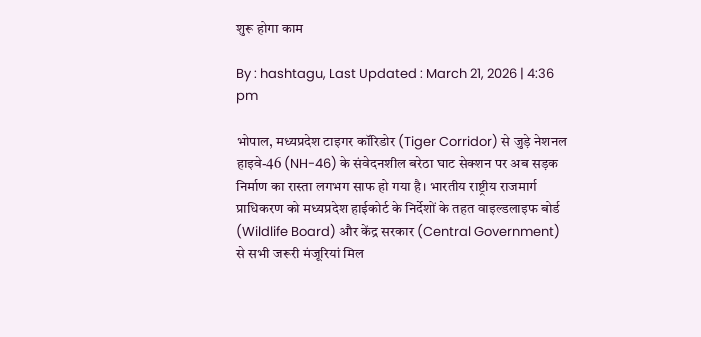शुरू होगा काम

By : hashtagu, Last Updated : March 21, 2026 | 4:36 pm

भोपाल, मध्यप्रदेश टाइगर कॉरिडोर (Tiger Corridor) से जुड़े नेशनल हाइवे-46 (NH-46) के संवेदनशील बरेठा घाट सेक्शन पर अब सड़क निर्माण का रास्ता लगभग साफ हो गया है। भारतीय राष्ट्रीय राजमार्ग प्राधिकरण को मध्यप्रदेश हाईकोर्ट के निर्देशों के तहत वाइल्डलाइफ बोर्ड (Wildlife Board) और केंद्र सरकार (Central Government) से सभी जरूरी मंजूरियां मिल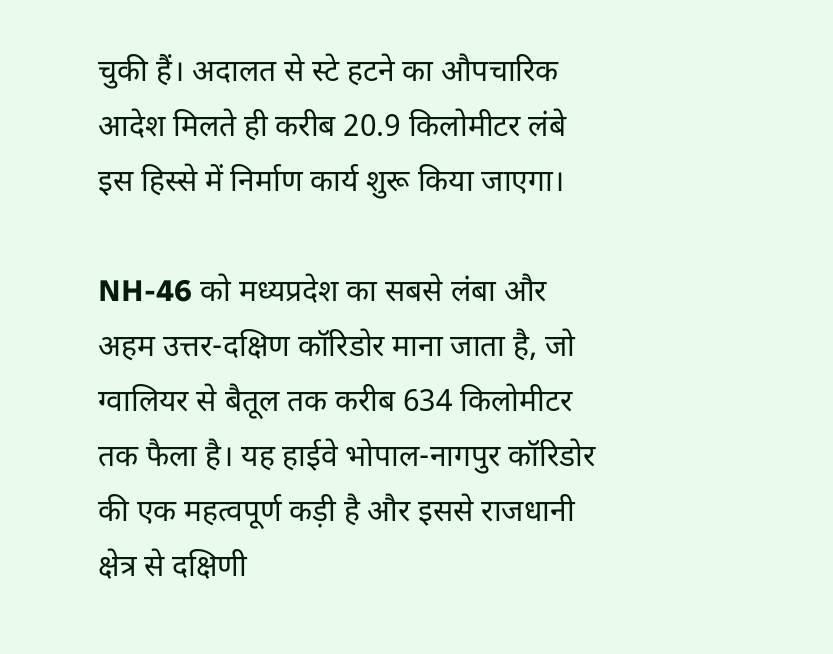चुकी हैं। अदालत से स्टे हटने का औपचारिक आदेश मिलते ही करीब 20.9 किलोमीटर लंबे इस हिस्से में निर्माण कार्य शुरू किया जाएगा।

NH-46 को मध्यप्रदेश का सबसे लंबा और अहम उत्तर-दक्षिण कॉरिडोर माना जाता है, जो ग्वालियर से बैतूल तक करीब 634 किलोमीटर तक फैला है। यह हाईवे भोपाल-नागपुर कॉरिडोर की एक महत्वपूर्ण कड़ी है और इससे राजधानी क्षेत्र से दक्षिणी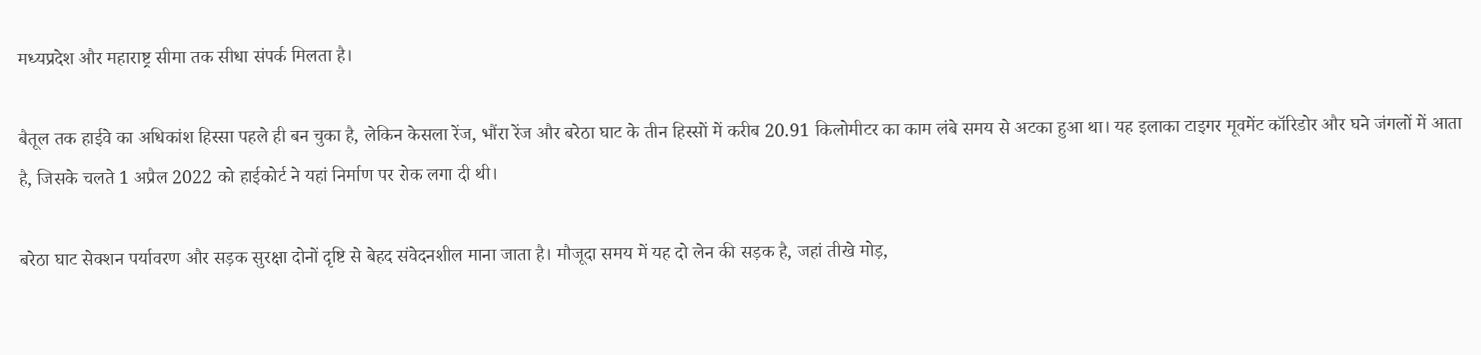मध्यप्रदेश और महाराष्ट्र सीमा तक सीधा संपर्क मिलता है।

बैतूल तक हाईवे का अधिकांश हिस्सा पहले ही बन चुका है, लेकिन केसला रेंज, भौंरा रेंज और बरेठा घाट के तीन हिस्सों में करीब 20.91 किलोमीटर का काम लंबे समय से अटका हुआ था। यह इलाका टाइगर मूवमेंट कॉरिडोर और घने जंगलों में आता है, जिसके चलते 1 अप्रैल 2022 को हाईकोर्ट ने यहां निर्माण पर रोक लगा दी थी।

बरेठा घाट सेक्शन पर्यावरण और सड़क सुरक्षा दोनों दृष्टि से बेहद संवेदनशील माना जाता है। मौजूदा समय में यह दो लेन की सड़क है, जहां तीखे मोड़,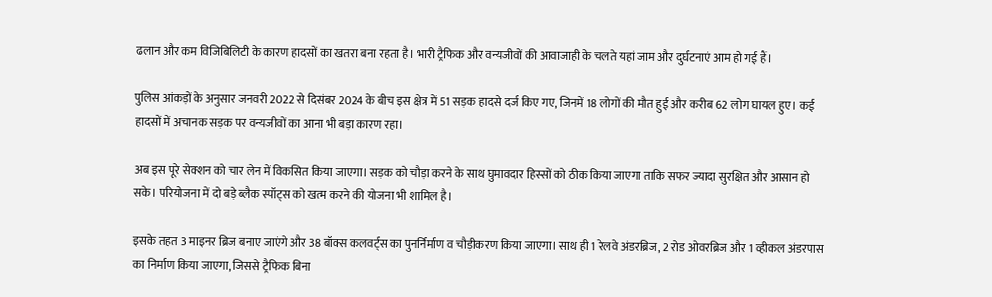ढलान और कम विजिबिलिटी के कारण हादसों का खतरा बना रहता है। भारी ट्रैफिक और वन्यजीवों की आवाजाही के चलते यहां जाम और दुर्घटनाएं आम हो गई हैं।

पुलिस आंकड़ों के अनुसार जनवरी 2022 से दिसंबर 2024 के बीच इस क्षेत्र में 51 सड़क हादसे दर्ज किए गए, जिनमें 18 लोगों की मौत हुई और करीब 62 लोग घायल हुए। कई हादसों में अचानक सड़क पर वन्यजीवों का आना भी बड़ा कारण रहा।

अब इस पूरे सेक्शन को चार लेन में विकसित किया जाएगा। सड़क को चौड़ा करने के साथ घुमावदार हिस्सों को ठीक किया जाएगा ताकि सफर ज्यादा सुरक्षित और आसान हो सके। परियोजना में दो बड़े ब्लैक स्पॉट्स को खत्म करने की योजना भी शामिल है।

इसके तहत 3 माइनर ब्रिज बनाए जाएंगे और 38 बॉक्स कलवर्ट्स का पुनर्निर्माण व चौड़ीकरण किया जाएगा। साथ ही 1 रेलवे अंडरब्रिज, 2 रोड ओवरब्रिज और 1 व्हीकल अंडरपास का निर्माण किया जाएगा, जिससे ट्रैफिक बिना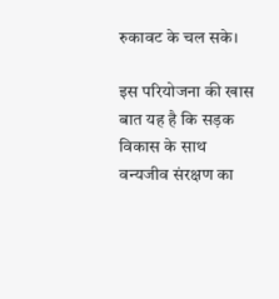रुकावट के चल सके।

इस परियोजना की खास बात यह है कि सड़क विकास के साथ वन्यजीव संरक्षण का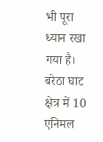भी पूरा ध्यान रखा गया है। बरेठा घाट क्षेत्र में 10 एनिमल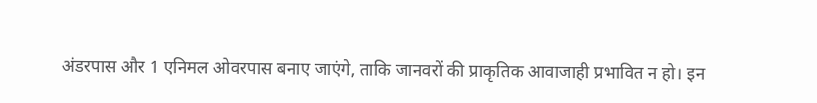अंडरपास और 1 एनिमल ओवरपास बनाए जाएंगे, ताकि जानवरों की प्राकृतिक आवाजाही प्रभावित न हो। इन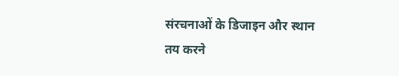संरचनाओं के डिजाइन और स्थान तय करने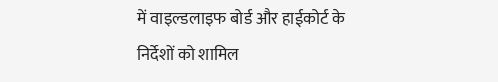में वाइल्डलाइफ बोर्ड और हाईकोर्ट के निर्देशों को शामिल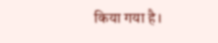किया गया है।